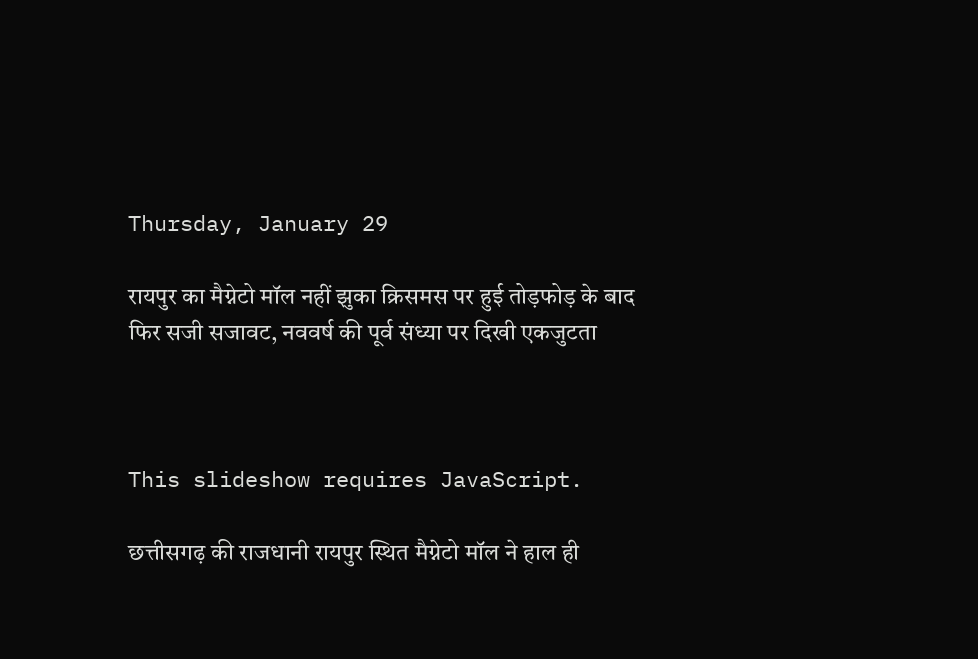Thursday, January 29

रायपुर का मैग्नेटो मॉल नहीं झुका क्रिसमस पर हुई तोड़फोड़ के बाद फिर सजी सजावट, नववर्ष की पूर्व संध्या पर दिखी एकजुटता



This slideshow requires JavaScript.

छत्तीसगढ़ की राजधानी रायपुर स्थित मैग्नेटो मॉल ने हाल ही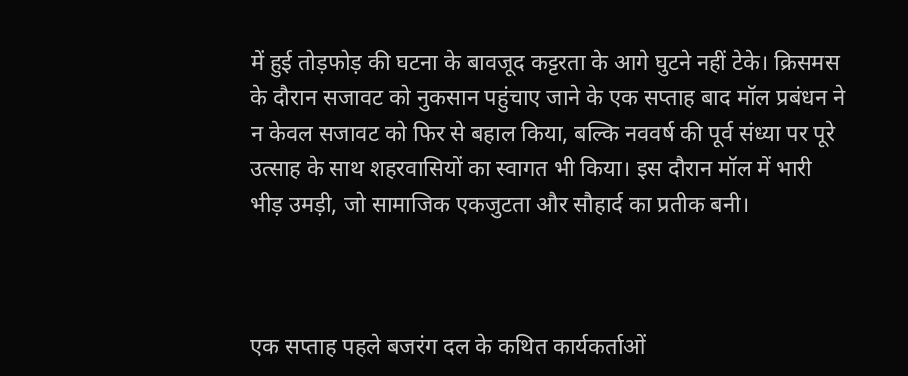में हुई तोड़फोड़ की घटना के बावजूद कट्टरता के आगे घुटने नहीं टेके। क्रिसमस के दौरान सजावट को नुकसान पहुंचाए जाने के एक सप्ताह बाद मॉल प्रबंधन ने न केवल सजावट को फिर से बहाल किया, बल्कि नववर्ष की पूर्व संध्या पर पूरे उत्साह के साथ शहरवासियों का स्वागत भी किया। इस दौरान मॉल में भारी भीड़ उमड़ी, जो सामाजिक एकजुटता और सौहार्द का प्रतीक बनी।



एक सप्ताह पहले बजरंग दल के कथित कार्यकर्ताओं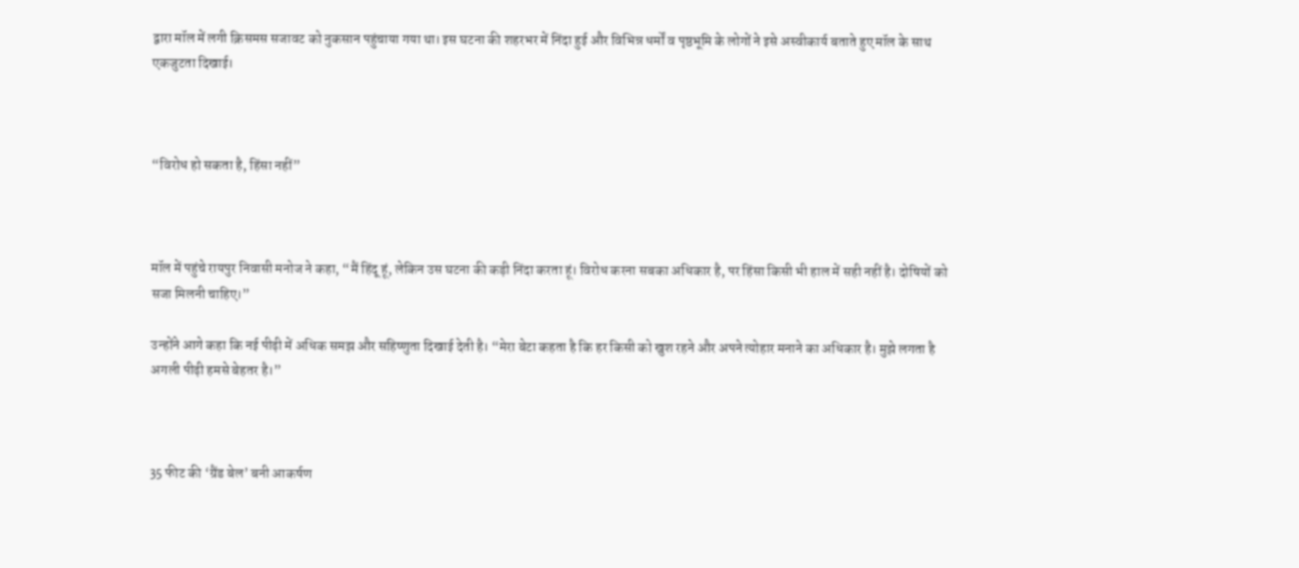द्वारा मॉल में लगी क्रिसमस सजावट को नुकसान पहुंचाया गया था। इस घटना की शहरभर में निंदा हुई और विभिन्न धर्मों व पृष्ठभूमि के लोगों ने इसे अस्वीकार्य बताते हुए मॉल के साथ एकजुटता दिखाई।



“विरोध हो सकता है, हिंसा नहीं”



मॉल में पहुंचे रायपुर निवासी मनोज ने कहा, “मैं हिंदू हूं, लेकिन उस घटना की कड़ी निंदा करता हूं। विरोध करना सबका अधिकार है, पर हिंसा किसी भी हाल में सही नहीं है। दोषियों को सजा मिलनी चाहिए।”

उन्होंने आगे कहा कि नई पीढ़ी में अधिक समझ और सहिष्णुता दिखाई देती है। “मेरा बेटा कहता है कि हर किसी को खुश रहने और अपने त्योहार मनाने का अधिकार है। मुझे लगता है अगली पीढ़ी हमसे बेहतर है।”



35 फीट की ‘ग्रैंड बेल’ बनी आकर्षण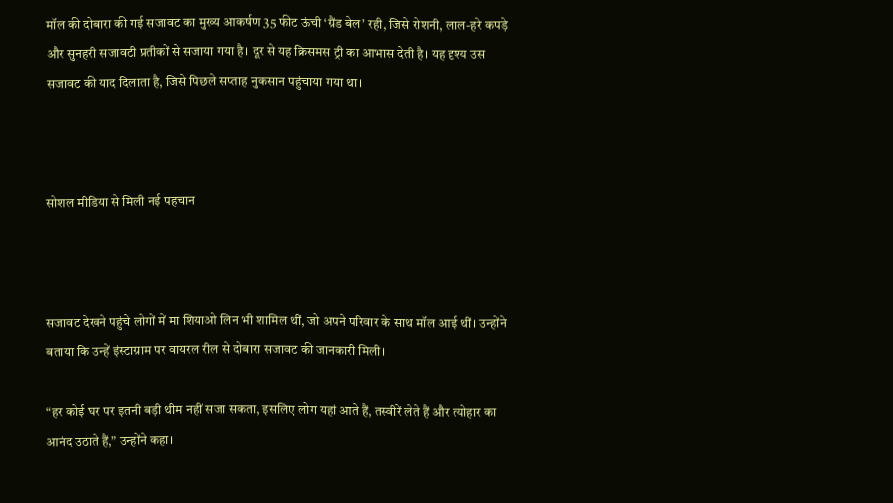मॉल की दोबारा की गई सजावट का मुख्य आकर्षण 35 फीट ऊंची ‘ग्रैंड बेल’ रही, जिसे रोशनी, लाल-हरे कपड़े और सुनहरी सजावटी प्रतीकों से सजाया गया है। दूर से यह क्रिसमस ट्री का आभास देती है। यह दृश्य उस सजावट की याद दिलाता है, जिसे पिछले सप्ताह नुकसान पहुंचाया गया था।



सोशल मीडिया से मिली नई पहचान



सजावट देखने पहुंचे लोगों में मा शियाओ लिन भी शामिल थीं, जो अपने परिवार के साथ मॉल आई थीं। उन्होंने बताया कि उन्हें इंस्टाग्राम पर वायरल रील से दोबारा सजावट की जानकारी मिली।

“हर कोई घर पर इतनी बड़ी थीम नहीं सजा सकता, इसलिए लोग यहां आते हैं, तस्वीरें लेते हैं और त्योहार का आनंद उठाते हैं,” उन्होंने कहा।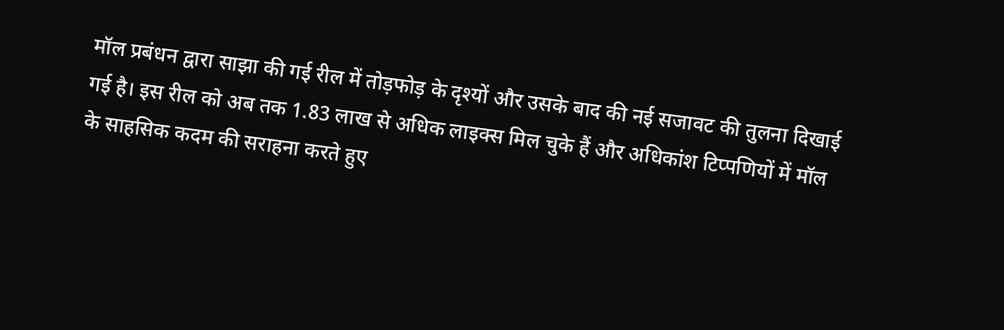मॉल प्रबंधन द्वारा साझा की गई रील में तोड़फोड़ के दृश्यों और उसके बाद की नई सजावट की तुलना दिखाई गई है। इस रील को अब तक 1.83 लाख से अधिक लाइक्स मिल चुके हैं और अधिकांश टिप्पणियों में मॉल के साहसिक कदम की सराहना करते हुए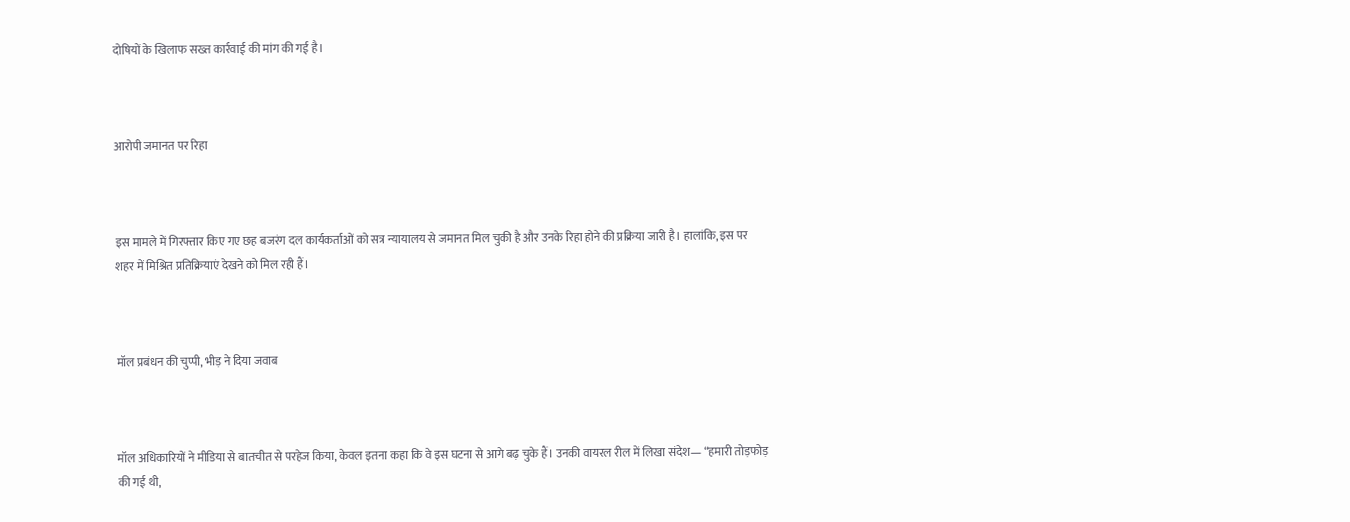दोषियों के खिलाफ सख्त कार्रवाई की मांग की गई है।



आरोपी जमानत पर रिहा



इस मामले में गिरफ्तार किए गए छह बजरंग दल कार्यकर्ताओं को सत्र न्यायालय से जमानत मिल चुकी है और उनके रिहा होने की प्रक्रिया जारी है। हालांकि, इस पर शहर में मिश्रित प्रतिक्रियाएं देखने को मिल रही हैं।



मॉल प्रबंधन की चुप्पी, भीड़ ने दिया जवाब



मॉल अधिकारियों ने मीडिया से बातचीत से परहेज किया, केवल इतना कहा कि वे इस घटना से आगे बढ़ चुके हैं। उनकी वायरल रील में लिखा संदेश— “हमारी तोड़फोड़ की गई थी,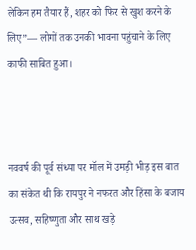लेकिन हम तैयार हैं, शहर को फिर से खुश करने के लिए”— लोगों तक उनकी भावना पहुंचाने के लिए काफी साबित हुआ।



नववर्ष की पूर्व संध्या पर मॉल में उमड़ी भीड़ इस बात का संकेत थी कि रायपुर ने नफरत और हिंसा के बजाय उत्सव, सहिष्णुता और साथ खड़े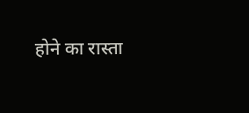होने का रास्ता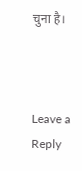चुना है।



Leave a Reply